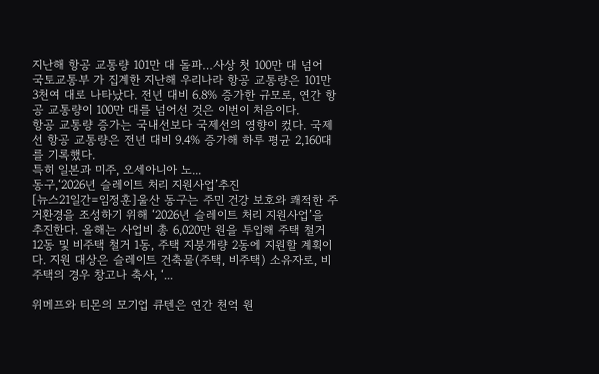지난해 항공 교통량 101만 대 돌파…사상 첫 100만 대 넘어
국토교통부 가 집계한 지난해 우리나라 항공 교통량은 101만 3천여 대로 나타났다. 전년 대비 6.8% 증가한 규모로, 연간 항공 교통량이 100만 대를 넘어선 것은 이번이 처음이다.
항공 교통량 증가는 국내선보다 국제선의 영향이 컸다. 국제선 항공 교통량은 전년 대비 9.4% 증가해 하루 평균 2,160대를 기록했다.
특히 일본과 미주, 오세아니아 노...
동구,‘2026년 슬레이트 처리 지원사업’추진
[뉴스21일간=임정훈]울산 동구는 주민 건강 보호와 쾌적한 주거환경을 조성하기 위해 ‘2026년 슬레이트 처리 지원사업’을 추진한다. 올해는 사업비 총 6,020만 원을 투입해 주택 철거 12동 및 비주택 철거 1동, 주택 지붕개량 2동에 지원할 계획이다. 지원 대상은 슬레이트 건축물(주택, 비주택) 소유자로, 비주택의 경우 창고나 축사, ‘...

위메프와 티몬의 모기업 큐텐은 연간 천억 원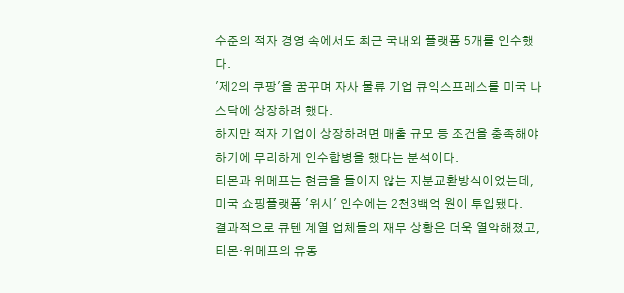수준의 적자 경영 속에서도 최근 국내외 플랫폼 5개를 인수했다.
'제2의 쿠팡'을 꿈꾸며 자사 물류 기업 큐익스프레스를 미국 나스닥에 상장하려 했다.
하지만 적자 기업이 상장하려면 매출 규모 등 조건을 충족해야 하기에 무리하게 인수합병을 했다는 분석이다.
티몬과 위메프는 현금을 들이지 않는 지분교환방식이었는데, 미국 쇼핑플랫폼 '위시' 인수에는 2천3백억 원이 투입됐다.
결과적으로 큐텐 계열 업체들의 재무 상황은 더욱 열악해졌고, 티몬·위메프의 유동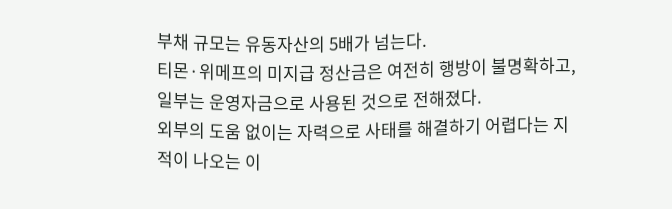부채 규모는 유동자산의 5배가 넘는다.
티몬·위메프의 미지급 정산금은 여전히 행방이 불명확하고, 일부는 운영자금으로 사용된 것으로 전해졌다.
외부의 도움 없이는 자력으로 사태를 해결하기 어렵다는 지적이 나오는 이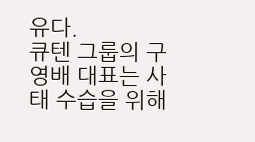유다.
큐텐 그룹의 구영배 대표는 사태 수습을 위해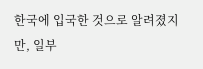한국에 입국한 것으로 알려졌지만, 일부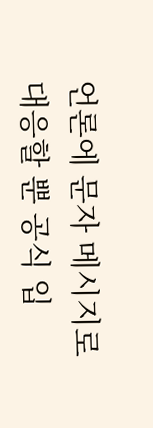언론에 문자 메시지로 대응할 뿐 공식 입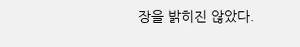장을 밝히진 않았다.